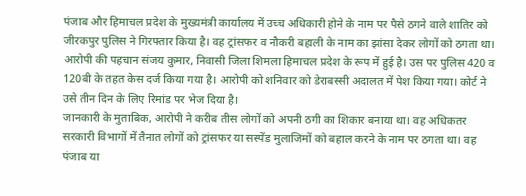पंजाब और हिमाचल प्रदेश के मुख्यमंत्री कार्यालय में उच्च अधिकारी होने के नाम पर पैसे ठगने वाले शातिर को जीरकपुर पुलिस ने गिरफ्तार किया है। वह ट्रांसफर व नौकरी बहाली के नाम का झांसा देकर लोगों को ठगता था। आरोपी की पहचान संजय कुमार, निवासी जिला शिमला हिमाचल प्रदेश के रूप में हुई है। उस पर पुलिस 420 व 120बी के तहत केस दर्ज किया गया है। आरोपी को शनिवार को डेराबस्सी अदालत में पेश किया गया। कोर्ट ने उसे तीन दिन के लिए रिमांड पर भेज दिया है।
जानकारी के मुताबिक, आरोपी ने करीब तीस लोगों को अपनी ठगी का शिकार बनाया था। वह अधिकतर सरकारी विभागों में तैनात लोगों को ट्रांसफर या सस्पेंड मुलाजिमों को बहाल करने के नाम पर ठगता था। वह पंजाब या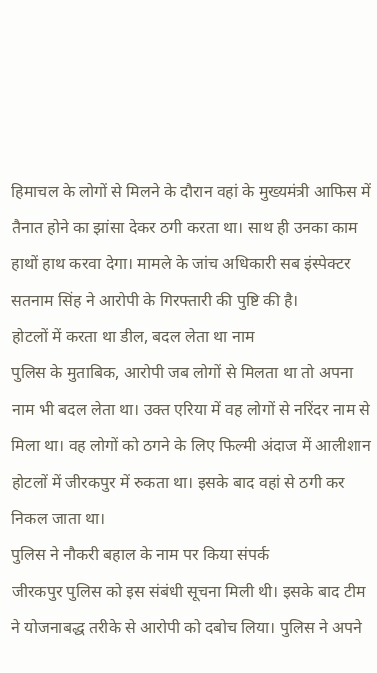हिमाचल के लोगों से मिलने के दौरान वहां के मुख्यमंत्री आफिस में तैनात होने का झांसा देकर ठगी करता था। साथ ही उनका काम हाथों हाथ करवा देगा। मामले के जांच अधिकारी सब इंस्पेक्टर सतनाम सिंह ने आरोपी के गिरफ्तारी की पुष्टि की है।
होटलों में करता था डील, बदल लेता था नाम
पुलिस के मुताबिक, आरोपी जब लोगों से मिलता था तो अपना नाम भी बदल लेता था। उक्त एरिया में वह लोगों से नरिंदर नाम से मिला था। वह लोगों को ठगने के लिए फिल्मी अंदाज में आलीशान होटलों में जीरकपुर में रुकता था। इसके बाद वहां से ठगी कर निकल जाता था।
पुलिस ने नौकरी बहाल के नाम पर किया संपर्क
जीरकपुर पुलिस को इस संबंधी सूचना मिली थी। इसके बाद टीम ने योजनाबद्ध तरीके से आरोपी को दबोच लिया। पुलिस ने अपने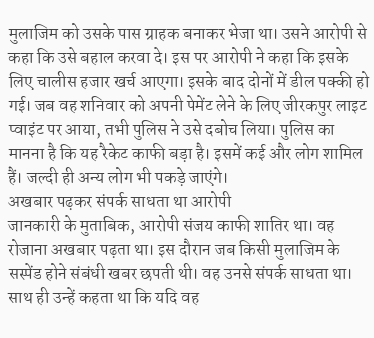मुलाजिम को उसके पास ग्राहक बनाकर भेजा था। उसने आरोपी से कहा कि उसे बहाल करवा दे। इस पर आरोपी ने कहा कि इसके लिए चालीस हजार खर्च आएगा। इसके बाद दोनों में डील पक्की हो गई। जब वह शनिवार को अपनी पेमेंट लेने के लिए जीरकपुर लाइट प्वाइंट पर आया, तभी पुलिस ने उसे दबोच लिया। पुलिस का मानना है कि यह रैकेट काफी बड़ा है। इसमें कई और लोग शामिल हैं। जल्दी ही अन्य लोग भी पकड़े जाएंगे।
अखबार पढ़कर संपर्क साधता था आरोपी
जानकारी के मुताबिक, आरोपी संजय काफी शातिर था। वह रोजाना अखबार पढ़ता था। इस दौरान जब किसी मुलाजिम के सस्पेंड होने संबंधी खबर छपती थी। वह उनसे संपर्क साधता था। साथ ही उन्हें कहता था कि यदि वह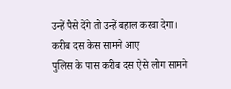उन्हें पैसे देंगे तो उन्हें बहाल करवा देगा।
करीब दस केस सामने आए
पुलिस के पास करीब दस ऐसे लोग सामने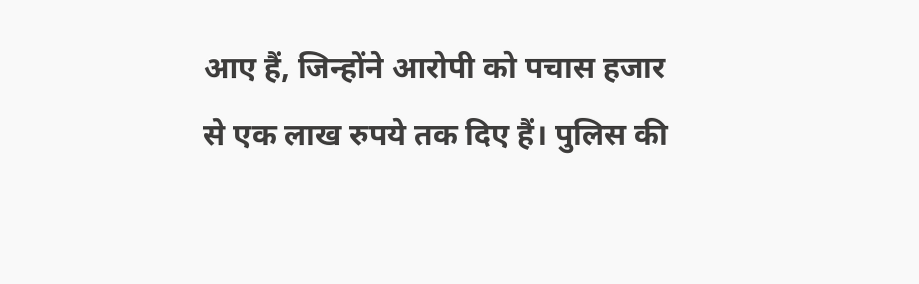आए हैं, जिन्होंने आरोपी को पचास हजार से एक लाख रुपये तक दिए हैं। पुलिस की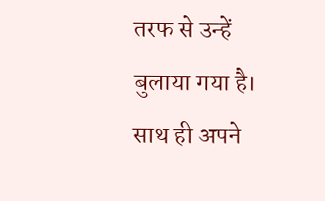तरफ से उन्हें बुलाया गया है। साथ ही अपने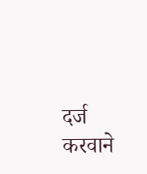दर्ज करवाने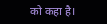को कहा है।